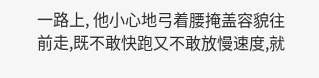一路上, 他小心地弓着腰掩盖容貌往前走,既不敢快跑又不敢放慢速度,就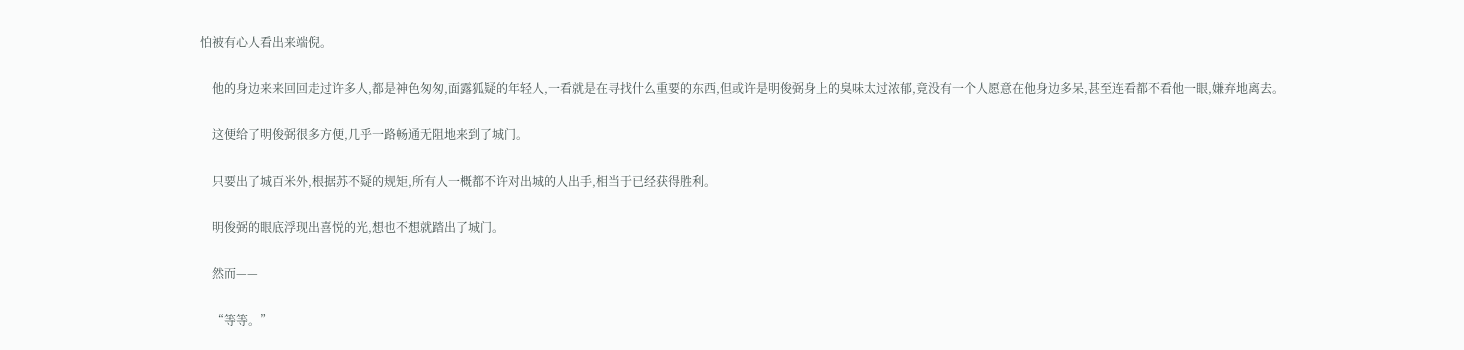怕被有心人看出来端倪。

    他的身边来来回回走过许多人,都是神色匆匆,面露狐疑的年轻人,一看就是在寻找什么重要的东西,但或许是明俊弼身上的臭味太过浓郁,竟没有一个人愿意在他身边多呆,甚至连看都不看他一眼,嫌弃地离去。

    这便给了明俊弼很多方便,几乎一路畅通无阻地来到了城门。

    只要出了城百米外,根据苏不疑的规矩,所有人一概都不许对出城的人出手,相当于已经获得胜利。

    明俊弼的眼底浮现出喜悦的光,想也不想就踏出了城门。

    然而——

    “等等。”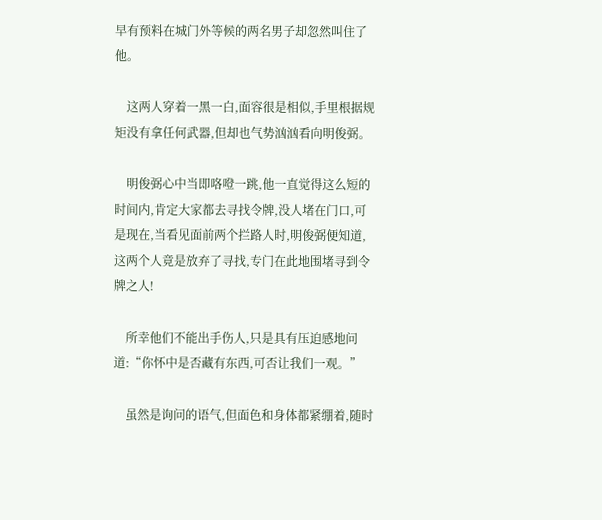早有预料在城门外等候的两名男子却忽然叫住了他。

    这两人穿着一黑一白,面容很是相似,手里根据规矩没有拿任何武器,但却也气势汹汹看向明俊弼。

    明俊弼心中当即咯噔一跳,他一直觉得这么短的时间内,肯定大家都去寻找令牌,没人堵在门口,可是现在,当看见面前两个拦路人时,明俊弼便知道,这两个人竟是放弃了寻找,专门在此地围堵寻到令牌之人!

    所幸他们不能出手伤人,只是具有压迫感地问道:“你怀中是否藏有东西,可否让我们一观。”

    虽然是询问的语气,但面色和身体都紧绷着,随时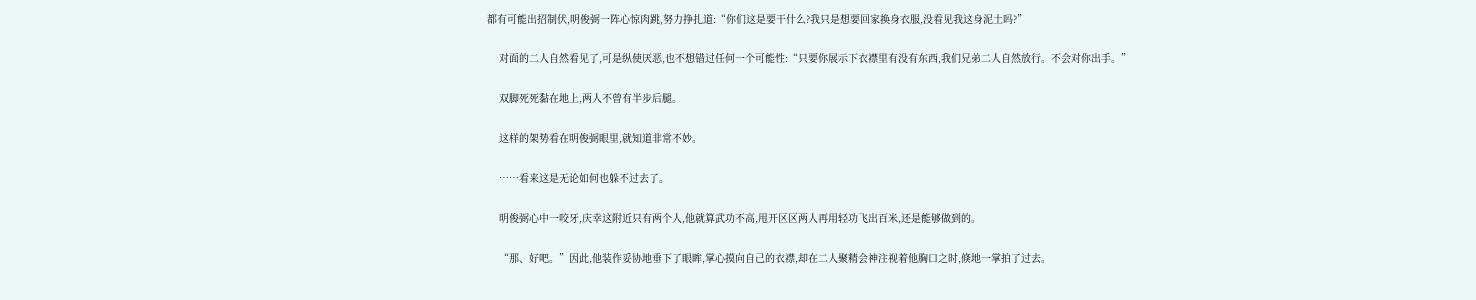都有可能出招制伏,明俊弼一阵心惊肉跳,努力挣扎道:“你们这是要干什么?我只是想要回家换身衣服,没看见我这身泥土吗?”

    对面的二人自然看见了,可是纵使厌恶,也不想错过任何一个可能性:“只要你展示下衣襟里有没有东西,我们兄弟二人自然放行。不会对你出手。”

    双脚死死黏在地上,两人不曾有半步后腿。

    这样的架势看在明俊弼眼里,就知道非常不妙。

    ……看来这是无论如何也躲不过去了。

    明俊弼心中一咬牙,庆幸这附近只有两个人,他就算武功不高,甩开区区两人再用轻功飞出百米,还是能够做到的。

    “那、好吧。”因此,他装作妥协地垂下了眼眸,掌心摸向自己的衣襟,却在二人聚精会神注视着他胸口之时,倏地一掌拍了过去。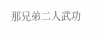那兄弟二人武功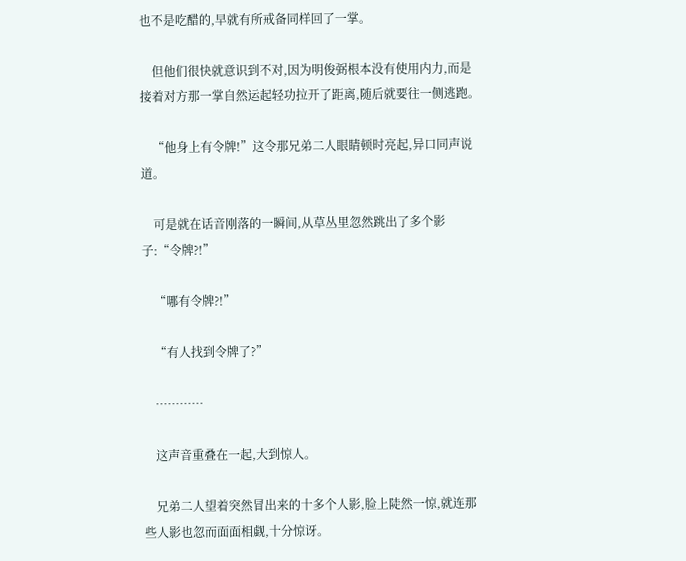也不是吃醋的,早就有所戒备同样回了一掌。

    但他们很快就意识到不对,因为明俊弼根本没有使用内力,而是接着对方那一掌自然运起轻功拉开了距离,随后就要往一侧逃跑。

    “他身上有令牌!”这令那兄弟二人眼睛顿时亮起,异口同声说道。

    可是就在话音刚落的一瞬间,从草丛里忽然跳出了多个影子:“令牌?!”

    “哪有令牌?!”

    “有人找到令牌了?”

    …………

    这声音重叠在一起,大到惊人。

    兄弟二人望着突然冒出来的十多个人影,脸上陡然一惊,就连那些人影也忽而面面相觑,十分惊讶。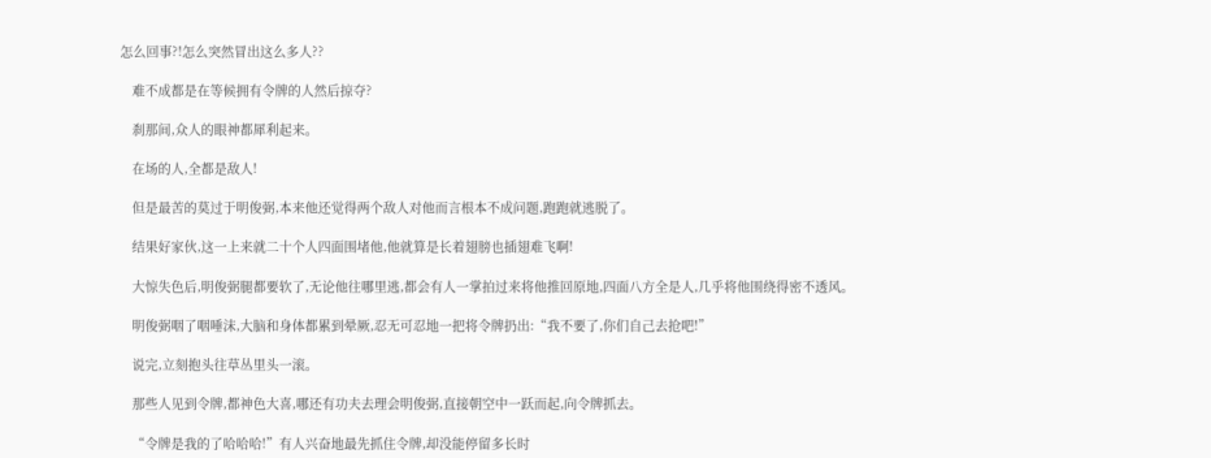怎么回事?!怎么突然冒出这么多人??

    难不成都是在等候拥有令牌的人然后掠夺?

    刹那间,众人的眼神都犀利起来。

    在场的人,全都是敌人!

    但是最苦的莫过于明俊弼,本来他还觉得两个敌人对他而言根本不成问题,跑跑就逃脱了。

    结果好家伙,这一上来就二十个人四面围堵他,他就算是长着翅膀也插翅难飞啊!

    大惊失色后,明俊弼腿都要软了,无论他往哪里逃,都会有人一掌拍过来将他推回原地,四面八方全是人,几乎将他围绕得密不透风。

    明俊弼咽了咽唾沫,大脑和身体都累到晕厥,忍无可忍地一把将令牌扔出:“我不要了,你们自己去抢吧!”

    说完,立刻抱头往草丛里头一滚。

    那些人见到令牌,都神色大喜,哪还有功夫去理会明俊弼,直接朝空中一跃而起,向令牌抓去。

    “令牌是我的了哈哈哈!”有人兴奋地最先抓住令牌,却没能停留多长时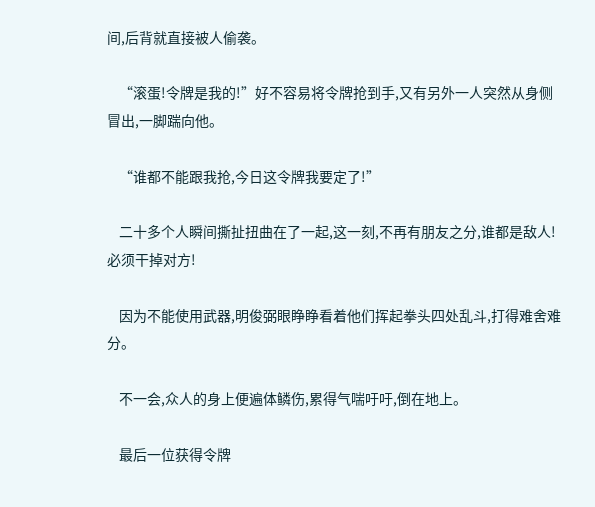间,后背就直接被人偷袭。

    “滚蛋!令牌是我的!”好不容易将令牌抢到手,又有另外一人突然从身侧冒出,一脚踹向他。

    “谁都不能跟我抢,今日这令牌我要定了!”

    二十多个人瞬间撕扯扭曲在了一起,这一刻,不再有朋友之分,谁都是敌人!必须干掉对方!

    因为不能使用武器,明俊弼眼睁睁看着他们挥起拳头四处乱斗,打得难舍难分。

    不一会,众人的身上便遍体鳞伤,累得气喘吁吁,倒在地上。

    最后一位获得令牌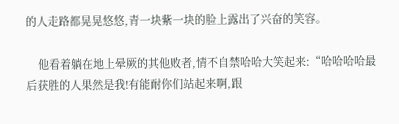的人走路都晃晃悠悠,青一块紫一块的脸上露出了兴奋的笑容。

    他看着躺在地上晕厥的其他败者,情不自禁哈哈大笑起来:“哈哈哈哈最后获胜的人果然是我!有能耐你们站起来啊,跟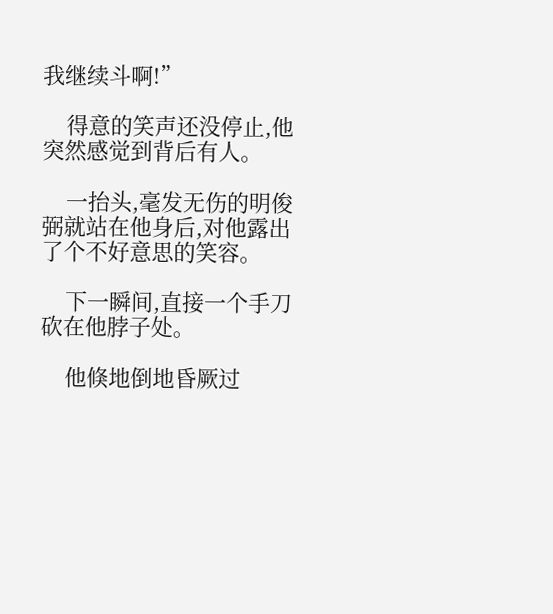我继续斗啊!”

    得意的笑声还没停止,他突然感觉到背后有人。

    一抬头,毫发无伤的明俊弼就站在他身后,对他露出了个不好意思的笑容。

    下一瞬间,直接一个手刀砍在他脖子处。

    他倏地倒地昏厥过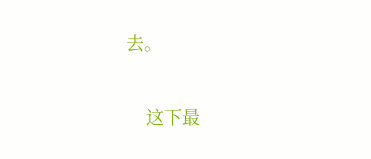去。

    这下最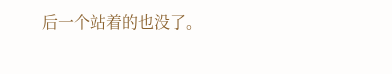后一个站着的也没了。